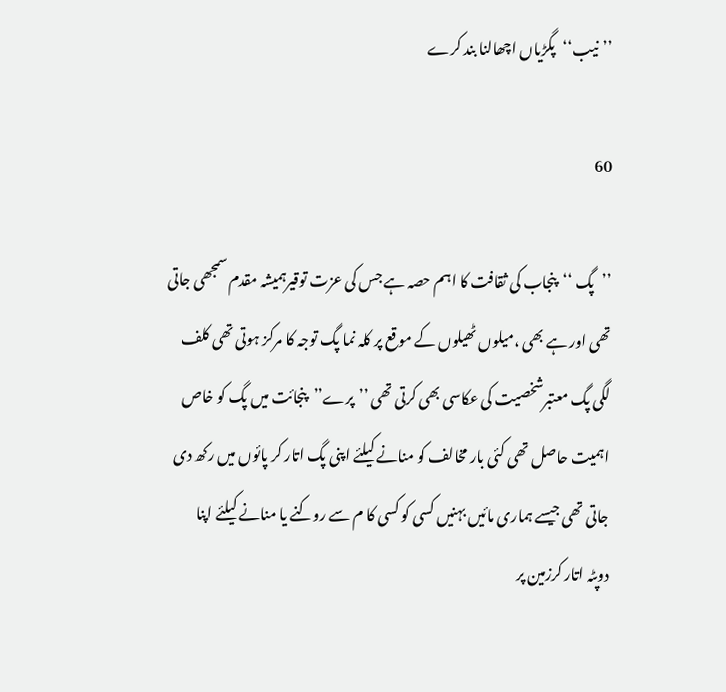’’نیب‘‘پگڑیاں اچھالنا بند کرے

60

’’پگ ‘‘پنجاب کی ثقافت کا اہم حصہ ہے جس کی عزت توقیرہمیشہ مقدم سمجھی جاتی تھی اور ہے بھی ،میلوں ٹھیلوں کے موقع پر کلہ نما پگ توجہ کا مرکز ہوتی تھی کلف لگی پگ معتبرشخصیت کی عکاسی بھی کرتی تھی ’’پرے’’پنجائت میں پگ کو خاص اہمیت حاصل تھی کئی بار مخالف کو منانے کیلئے اپنی پگ اتار کر پائوں میں رکھ دی جاتی تھی جیسے ہماری مائیں بہنیں کسی کو کسی کا م سے روکنے یا منانے کیلئے اپنا دوپٹہ اتار کرزمین پر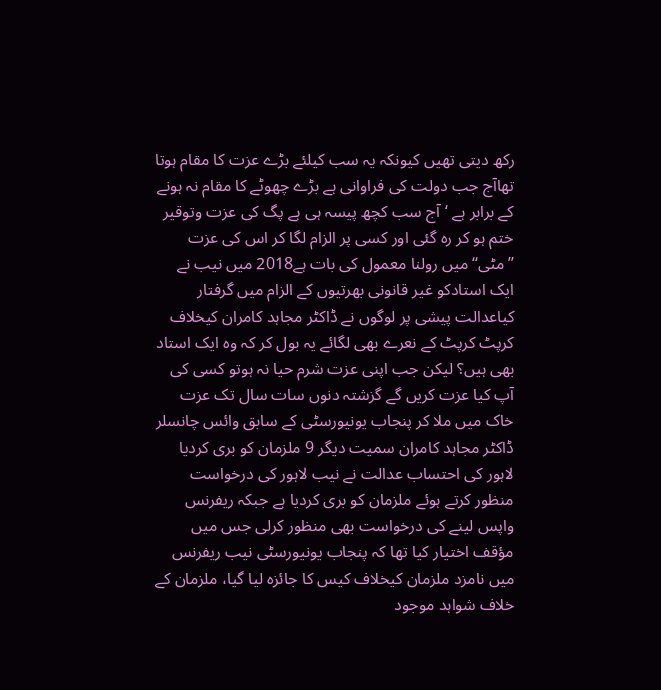رکھ دیتی تھیں کیونکہ یہ سب کیلئے بڑے عزت کا مقام ہوتا تھاآج جب دولت کی فراوانی ہے بڑے چھوٹے کا مقام نہ ہونے کے برابر ہے ‘آج سب کچھ پیسہ ہی ہے پگ کی عزت وتوقیر ختم ہو کر رہ گئی اور کسی پر الزام لگا کر اس کی عزت ’’مٹی‘‘ میں رولنا معمول کی بات ہے2018 میں نیب نے ایک استادکو غیر قانونی بھرتیوں کے الزام میں گرفتار کیاعدالت پیشی پر لوگوں نے ڈاکٹر مجاہد کامران کیخلاف کرپٹ کرپٹ کے نعرے بھی لگائے یہ بول کر کہ وہ ایک استاد بھی ہیں؟ لیکن جب اپنی عزت شرم حیا نہ ہوتو کسی کی آپ کیا عزت کریں گے گزشتہ دنوں سات سال تک عزت خاک میں ملا کر پنجاب یونیورسٹی کے سابق وائس چانسلر ڈاکٹر مجاہد کامران سمیت دیگر 9 ملزمان کو بری کردیا لاہور کی احتساب عدالت نے نیب لاہور کی درخواست منظور کرتے ہوئے ملزمان کو بری کردیا ہے جبکہ ریفرنس واپس لینے کی درخواست بھی منظور کرلی جس میں مؤقف اختیار کیا تھا کہ پنجاب یونیورسٹی نیب ریفرنس میں نامزد ملزمان کیخلاف کیس کا جائزہ لیا گیا، ملزمان کے خلاف شواہد موجود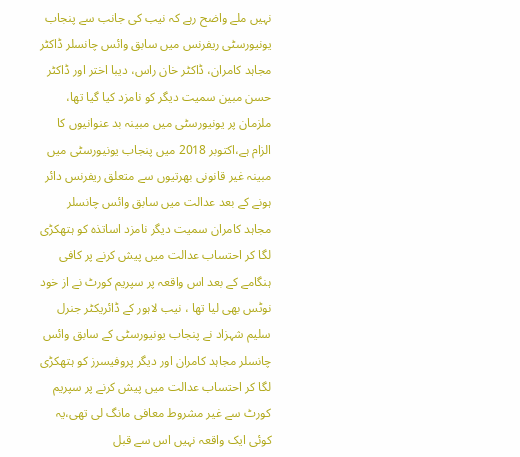نہیں ملے واضح رہے کہ نیب کی جانب سے پنجاب یونیورسٹی ریفرنس میں سابق وائس چانسلر ڈاکٹر مجاہد کامران، ڈاکٹر خان راس، دیبا اختر اور ڈاکٹر حسن مبین سمیت دیگر کو نامزد کیا گیا تھا، ملزمان پر یونیورسٹی میں مبینہ بد عنوانیوں کا الزام ہے،اکتوبر 2018 میں پنجاب یونیورسٹی میں مبینہ غیر قانونی بھرتیوں سے متعلق ریفرنس دائر ہونے کے بعد عدالت میں سابق وائس چانسلر مجاہد کامران سمیت دیگر نامزد اساتذہ کو ہتھکڑی لگا کر احتساب عدالت میں پیش کرنے پر کافی ہنگامے کے بعد اس واقعہ پر سپریم کورٹ نے از خود نوٹس بھی لیا تھا ، نیب لاہور کے ڈائریکٹر جنرل سلیم شہزاد نے پنجاب یونیورسٹی کے سابق وائس چانسلر مجاہد کامران اور دیگر پروفیسرز کو ہتھکڑی لگا کر احتساب عدالت میں پیش کرنے پر سپریم کورٹ سے غیر مشروط معافی مانگ لی تھی،یہ کوئی ایک واقعہ نہیں اس سے قبل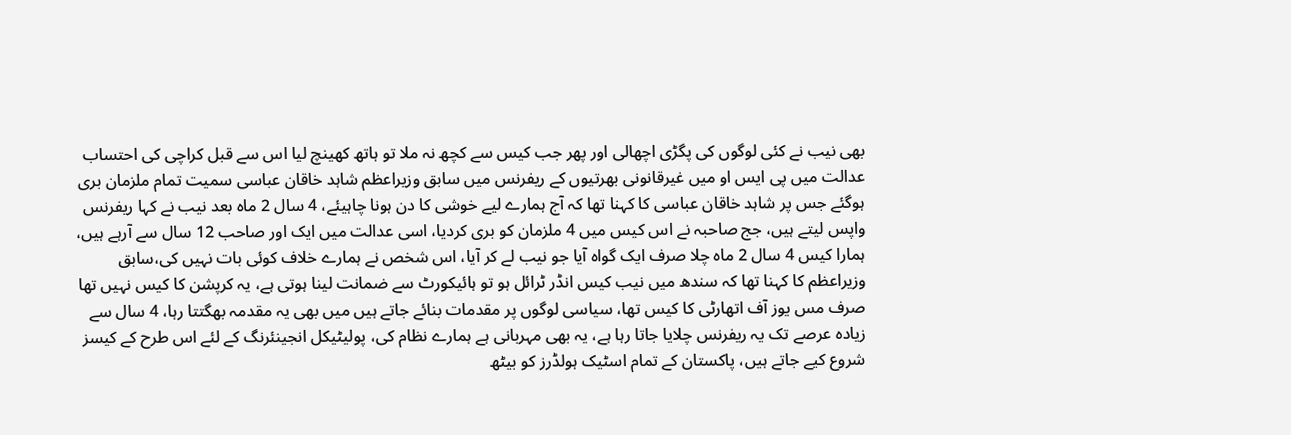بھی نیب نے کئی لوگوں کی پگڑی اچھالی اور پھر جب کیس سے کچھ نہ ملا تو ہاتھ کھینچ لیا اس سے قبل کراچی کی احتساب عدالت میں پی ایس او میں غیرقانونی بھرتیوں کے ریفرنس میں سابق وزیراعظم شاہد خاقان عباسی سمیت تمام ملزمان بری ہوگئے جس پر شاہد خاقان عباسی کا کہنا تھا کہ آج ہمارے لیے خوشی کا دن ہونا چاہیئے، 4 سال 2 ماہ بعد نیب نے کہا ریفرنس واپس لیتے ہیں، جج صاحبہ نے اس کیس میں 4 ملزمان کو بری کردیا، اسی عدالت میں ایک اور صاحب 12 سال سے آرہے ہیں، ہمارا کیس 4 سال 2 ماہ چلا صرف ایک گواہ آیا جو نیب لے کر آیا، اس شخص نے ہمارے خلاف کوئی بات نہیں کی،سابق وزیراعظم کا کہنا تھا کہ سندھ میں نیب کیس انڈر ٹرائل ہو تو ہائیکورٹ سے ضمانت لینا ہوتی ہے، یہ کرپشن کا کیس نہیں تھا صرف مس یوز آف اتھارٹی کا کیس تھا، سیاسی لوگوں پر مقدمات بنائے جاتے ہیں میں بھی یہ مقدمہ بھگتتا رہا، 4 سال سے زیادہ عرصے تک یہ ریفرنس چلایا جاتا رہا ہے، یہ بھی مہربانی ہے ہمارے نظام کی، پولیٹیکل انجینئرنگ کے لئے اس طرح کے کیسز شروع کیے جاتے ہیں، پاکستان کے تمام اسٹیک ہولڈرز کو بیٹھ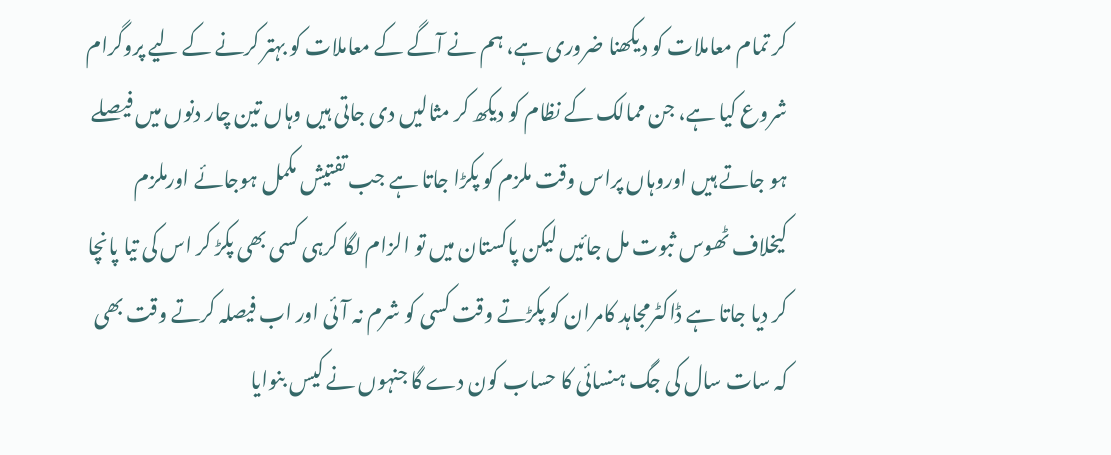کر تمام معاملات کو دیکھنا ضروری ہے، ہم نے آگے کے معاملات کو بہتر کرنے کے لیے پروگرام شروع کیا ہے، جن ممالک کے نظام کو دیکھ کر مثالیں دی جاتی ہیں وہاں تین چار دنوں میں فیصلے ہو جاتے ہیں اوروہاں پراس وقت ملزم کو پکڑا جاتا ہے جب تفتیش مکمل ہوجائے اورملزم کیخلاف ٹھوس ثبوت مل جائیں لیکن پاکستان میں تو الزام لگا کرہی کسی بھی پکڑ کر اس کی تیا پانچا کر دیا جاتا ہے ڈاکٹرمجاہد کامران کو پکڑتے وقت کسی کو شرم نہ آئی اور اب فیصلہ کرتے وقت بھی کہ سات سال کی جگ ہنسائی کا حساب کون دے گا جنہوں نے کیس بنوایا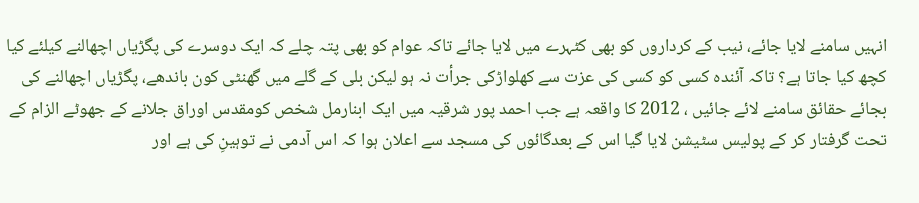انہیں سامنے لایا جائے، نیب کے کرداروں کو بھی کٹہرے میں لایا جائے تاکہ عوام کو بھی پتہ چلے کہ ایک دوسرے کی پگڑیاں اچھالنے کیلئے کیا کچھ کیا جاتا ہے؟ تاکہ آئندہ کسی کو کسی کی عزت سے کھلواڑکی جرأت نہ ہو لیکن بلی کے گلے میں گھنٹی کون باندھے، پگڑیاں اچھالنے کی بجائے حقائق سامنے لائے جائیں ، 2012 کا واقعہ ہے جب احمد پور شرقیہ میں ایک ابنارمل شخص کومقدس اوراق جلانے کے جھوٹے الزام کے تحت گرفتار کر کے پولیس سٹیشن لایا گیا اس کے بعدگائوں کی مسجد سے اعلان ہوا کہ اس آدمی نے توہینِ کی ہے اور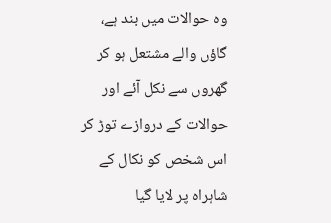وہ حوالات میں بند ہے، گاؤں والے مشتعل ہو کر گھروں سے نکل آئے اور حوالات کے دروازے توڑ کر اس شخص کو نکال کے شاہراہ پر لایا گیا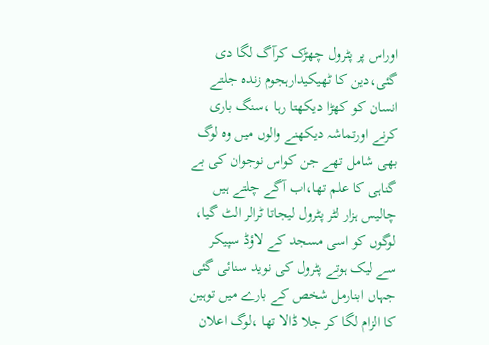اوراس پر پٹرول چھڑک کرآگ لگا دی گئی،دین کا ٹھیکیدارہجوم زندہ جلتے انسان کو کھڑا دیکھتا رہا ،سنگ باری کرنے اورتماشہ دیکھنے والوں میں وہ لوگ بھی شامل تھے جن کواس نوجوان کی بے گناہی کا علم تھا،اب آگے چلتے ہیں چالیس ہزار لٹر پٹرول لیجاتا ٹرالر الٹ گیا، لوگوں کو اسی مسجد کے لاؤڈ سپیکر سے لیک ہوتے پٹرول کی نوید سنائی گئی جہاں ابنارمل شخص کے بارے میں توہین کا الزام لگا کر جلا ڈالا تھا ،لوگ اعلان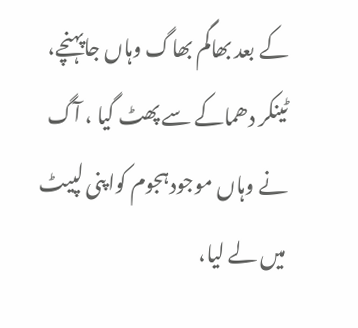کے بعد بھاگم بھاگ وہاں جاپہنچے، ٹینکر دھماکے سے پھٹ گیا ، آگ نے وہاں موجودہجوم کواپنی لپیٹ میں لے لیا،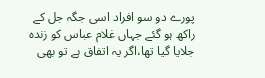پورے دو سو افراد اسی جگہ جل کے راکھ ہو گئے جہاں غلام عباس کو زندہ جلایا گیا تھا،اگر یہ اتفاق ہے تو بھی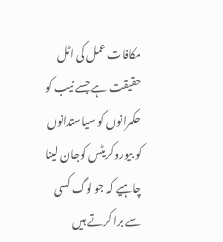مکافات عمل کی اٹل حقیقت ہے جسے نیب کو حکمرانوں کو سیاستدانوں کو بیوروکریٹس کوجان لینا چاہیے کہ جو لوگ کسی سے برا کرتے ہیں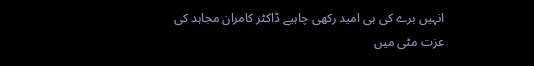انہیں برے کی ہی امید رکھی چاہیے ڈاکٹر کامران مجاہد کی عزت مٹی میں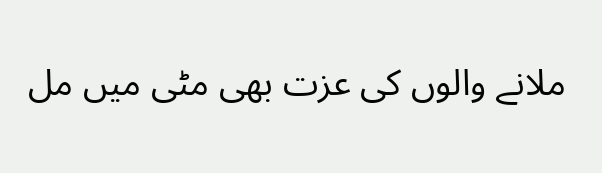ملانے والوں کی عزت بھی مٹی میں مل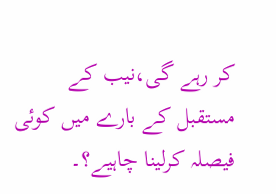کر رہے گی،نیب کے مستقبل کے بارے میں کوئی فیصلہ کرلینا چاہیے؟۔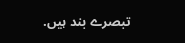تبصرے بند ہیں.